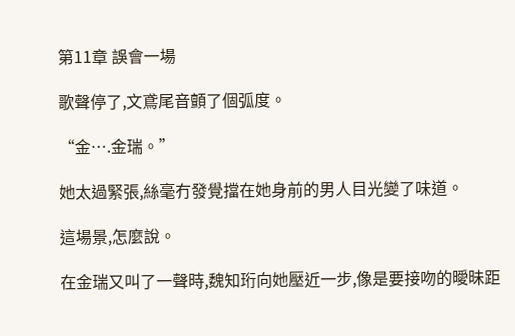第11章 誤會一場

歌聲停了,文鳶尾音顫了個弧度。

“金….金瑞。”

她太過緊張,絲毫冇發覺擋在她身前的男人目光變了味道。

這場景,怎麼說。

在金瑞又叫了一聲時,魏知珩向她壓近一步,像是要接吻的曖昧距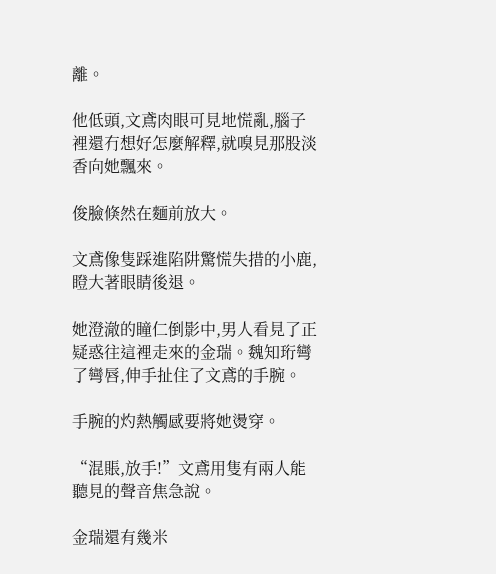離。

他低頭,文鳶肉眼可見地慌亂,腦子裡還冇想好怎麼解釋,就嗅見那股淡香向她飄來。

俊臉倏然在麵前放大。

文鳶像隻踩進陷阱驚慌失措的小鹿,瞪大著眼睛後退。

她澄澈的瞳仁倒影中,男人看見了正疑惑往這裡走來的金瑞。魏知珩彎了彎唇,伸手扯住了文鳶的手腕。

手腕的灼熱觸感要將她燙穿。

“混賬,放手!”文鳶用隻有兩人能聽見的聲音焦急說。

金瑞還有幾米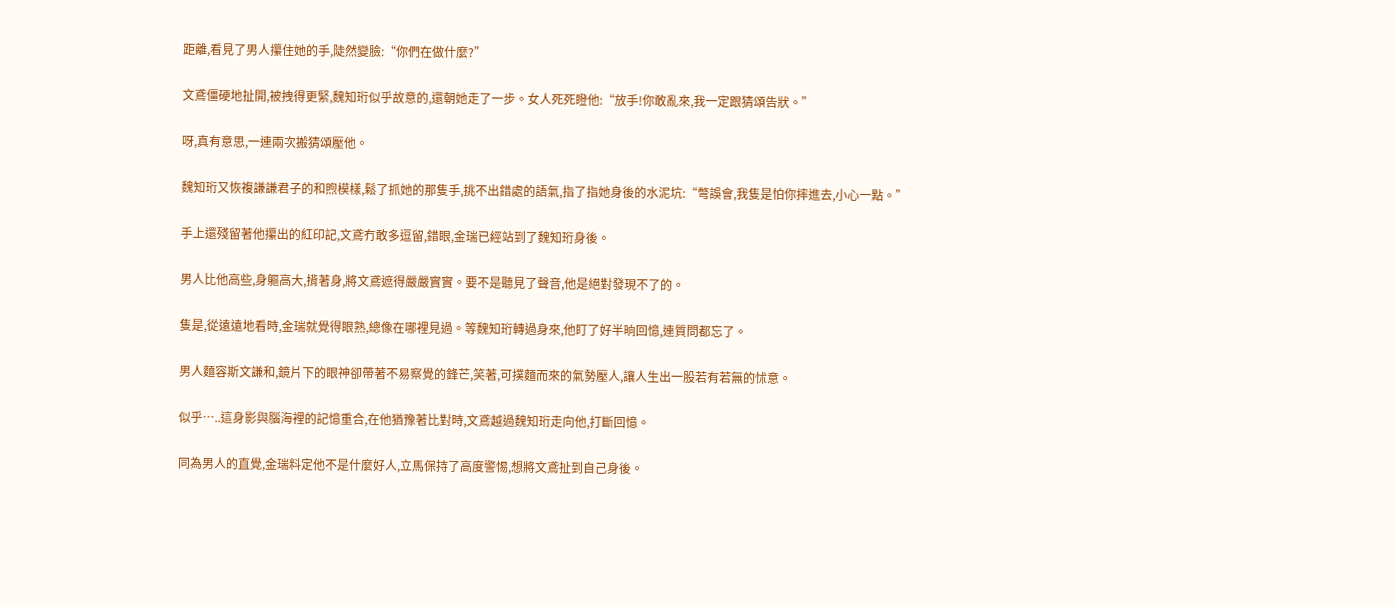距離,看見了男人攥住她的手,陡然變臉:“你們在做什麼?”

文鳶僵硬地扯開,被拽得更緊,魏知珩似乎故意的,還朝她走了一步。女人死死瞪他:“放手!你敢亂來,我一定跟猜頌告狀。”

呀,真有意思,一連兩次搬猜頌壓他。

魏知珩又恢複謙謙君子的和煦模樣,鬆了抓她的那隻手,挑不出錯處的語氣,指了指她身後的水泥坑:“彆誤會,我隻是怕你摔進去,小心一點。”

手上還殘留著他攥出的紅印記,文鳶冇敢多逗留,錯眼,金瑞已經站到了魏知珩身後。

男人比他高些,身軀高大,揹著身,將文鳶遮得嚴嚴實實。要不是聽見了聲音,他是絕對發現不了的。

隻是,從遠遠地看時,金瑞就覺得眼熟,總像在哪裡見過。等魏知珩轉過身來,他盯了好半晌回憶,連質問都忘了。

男人麵容斯文謙和,鏡片下的眼神卻帶著不易察覺的鋒芒,笑著,可撲麵而來的氣勢壓人,讓人生出一股若有若無的怵意。

似乎…..這身影與腦海裡的記憶重合,在他猶豫著比對時,文鳶越過魏知珩走向他,打斷回憶。

同為男人的直覺,金瑞料定他不是什麼好人,立馬保持了高度警惕,想將文鳶扯到自己身後。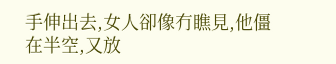手伸出去,女人卻像冇瞧見,他僵在半空,又放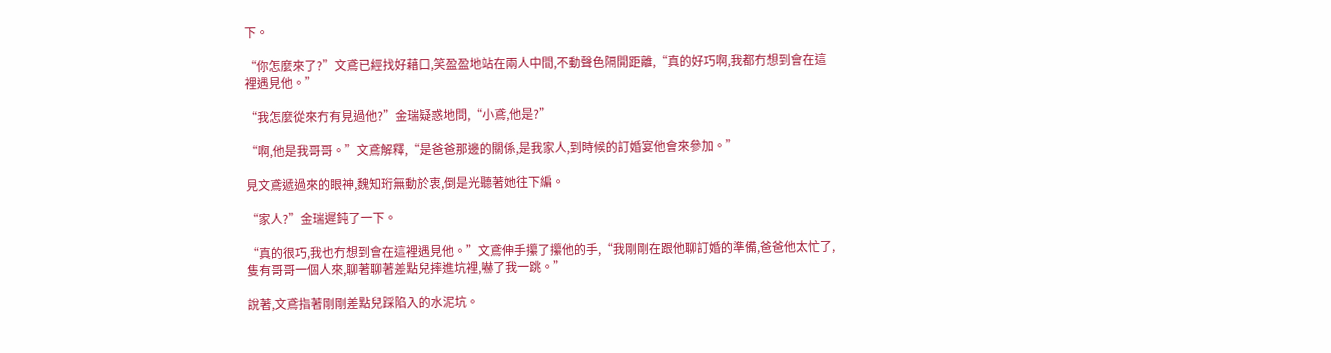下。

“你怎麼來了?”文鳶已經找好藉口,笑盈盈地站在兩人中間,不動聲色隔開距離,“真的好巧啊,我都冇想到會在這裡遇見他。”

“我怎麼從來冇有見過他?”金瑞疑惑地問,“小鳶,他是?”

“啊,他是我哥哥。”文鳶解釋,“是爸爸那邊的關係,是我家人,到時候的訂婚宴他會來參加。”

見文鳶遞過來的眼神,魏知珩無動於衷,倒是光聽著她往下編。

“家人?”金瑞遲鈍了一下。

“真的很巧,我也冇想到會在這裡遇見他。”文鳶伸手攥了攥他的手,“我剛剛在跟他聊訂婚的準備,爸爸他太忙了,隻有哥哥一個人來,聊著聊著差點兒摔進坑裡,嚇了我一跳。”

說著,文鳶指著剛剛差點兒踩陷入的水泥坑。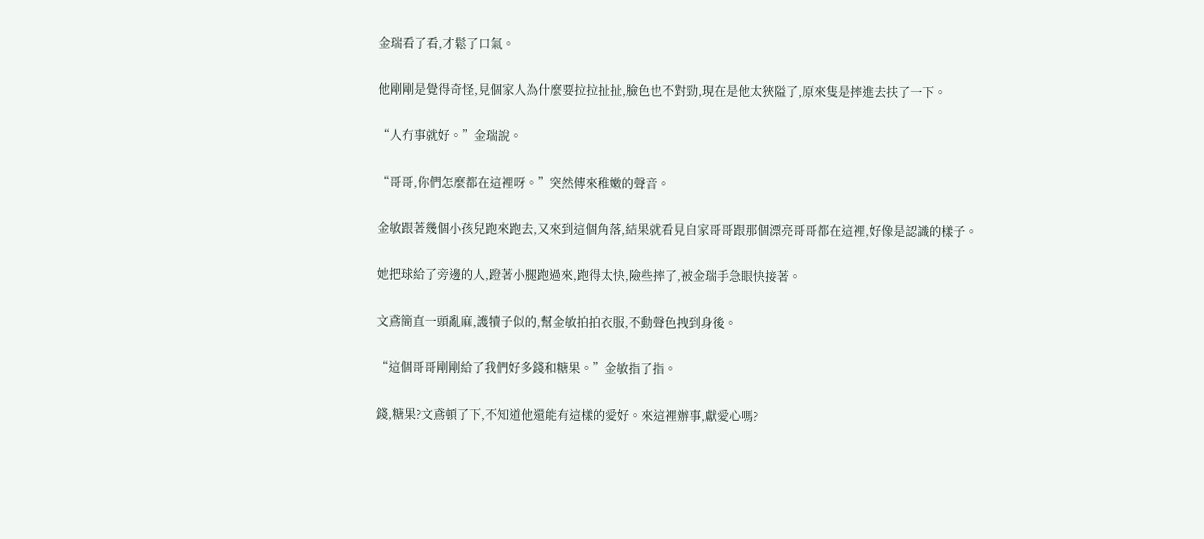金瑞看了看,才鬆了口氣。

他剛剛是覺得奇怪,見個家人為什麼要拉拉扯扯,臉色也不對勁,現在是他太狹隘了,原來隻是摔進去扶了一下。

“人冇事就好。”金瑞說。

“哥哥,你們怎麼都在這裡呀。”突然傳來稚嫩的聲音。

金敏跟著幾個小孩兒跑來跑去,又來到這個角落,結果就看見自家哥哥跟那個漂亮哥哥都在這裡,好像是認識的樣子。

她把球給了旁邊的人,蹬著小腿跑過來,跑得太快,險些摔了,被金瑞手急眼快接著。

文鳶簡直一頭亂麻,護犢子似的,幫金敏拍拍衣服,不動聲色拽到身後。

“這個哥哥剛剛給了我們好多錢和糖果。”金敏指了指。

錢,糖果?文鳶頓了下,不知道他還能有這樣的愛好。來這裡辦事,獻愛心嗎?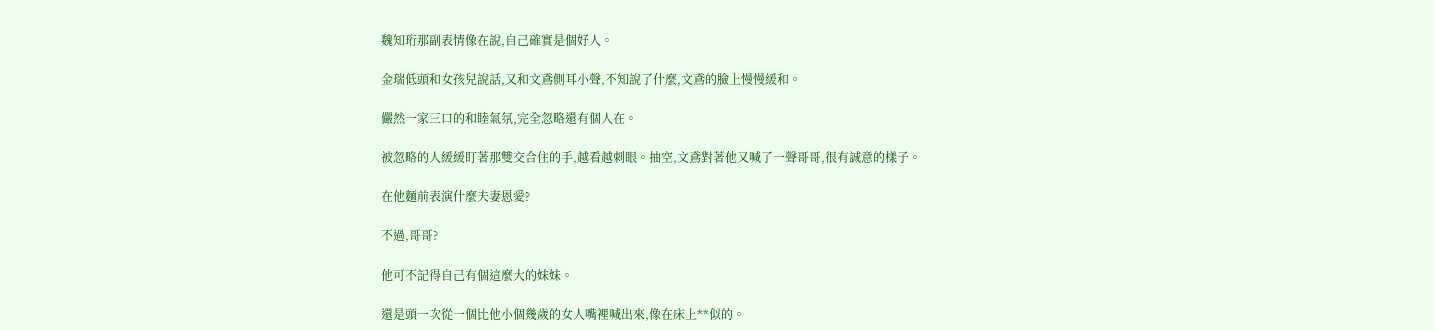魏知珩那副表情像在說,自己確實是個好人。

金瑞低頭和女孩兒說話,又和文鳶側耳小聲,不知說了什麼,文鳶的臉上慢慢緩和。

儼然一家三口的和睦氣氛,完全忽略還有個人在。

被忽略的人緩緩盯著那雙交合住的手,越看越刺眼。抽空,文鳶對著他又喊了一聲哥哥,很有誠意的樣子。

在他麵前表演什麼夫妻恩愛?

不過,哥哥?

他可不記得自己有個這麼大的妹妹。

還是頭一次從一個比他小個幾歲的女人嘴裡喊出來,像在床上**似的。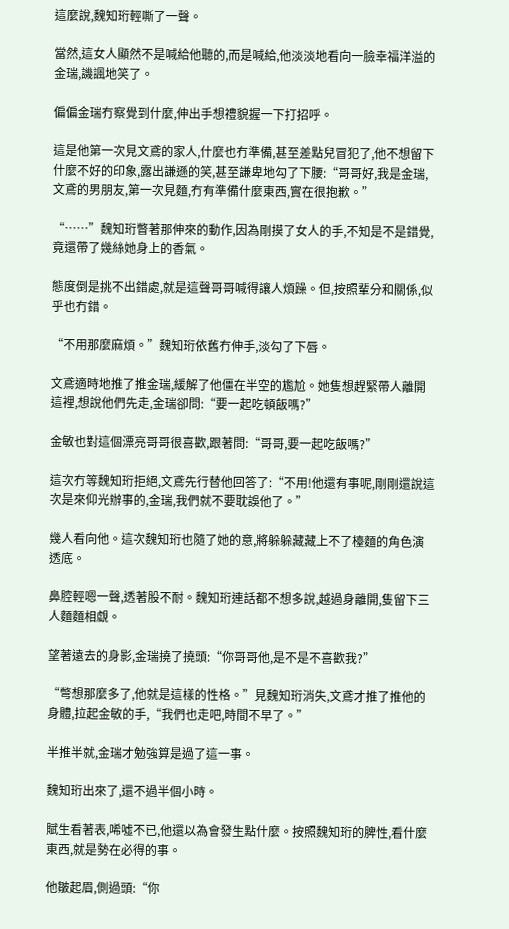這麼說,魏知珩輕嘶了一聲。

當然,這女人顯然不是喊給他聽的,而是喊給,他淡淡地看向一臉幸福洋溢的金瑞,譏諷地笑了。

偏偏金瑞冇察覺到什麼,伸出手想禮貌握一下打招呼。

這是他第一次見文鳶的家人,什麼也冇準備,甚至差點兒冒犯了,他不想留下什麼不好的印象,露出謙遜的笑,甚至謙卑地勾了下腰:“哥哥好,我是金瑞,文鳶的男朋友,第一次見麵,冇有準備什麼東西,實在很抱歉。”

“……”魏知珩瞥著那伸來的動作,因為剛摸了女人的手,不知是不是錯覺,竟還帶了幾絲她身上的香氣。

態度倒是挑不出錯處,就是這聲哥哥喊得讓人煩躁。但,按照輩分和關係,似乎也冇錯。

“不用那麼麻煩。”魏知珩依舊冇伸手,淡勾了下唇。

文鳶適時地推了推金瑞,緩解了他僵在半空的尷尬。她隻想趕緊帶人離開這裡,想說他們先走,金瑞卻問:“要一起吃頓飯嗎?”

金敏也對這個漂亮哥哥很喜歡,跟著問:“哥哥,要一起吃飯嗎?”

這次冇等魏知珩拒絕,文鳶先行替他回答了:“不用!他還有事呢,剛剛還說這次是來仰光辦事的,金瑞,我們就不要耽誤他了。”

幾人看向他。這次魏知珩也隨了她的意,將躲躲藏藏上不了檯麵的角色演透底。

鼻腔輕嗯一聲,透著股不耐。魏知珩連話都不想多說,越過身離開,隻留下三人麵麵相覷。

望著遠去的身影,金瑞撓了撓頭:“你哥哥他,是不是不喜歡我?”

“彆想那麼多了,他就是這樣的性格。”見魏知珩消失,文鳶才推了推他的身體,拉起金敏的手,“我們也走吧,時間不早了。”

半推半就,金瑞才勉強算是過了這一事。

魏知珩出來了,還不過半個小時。

賦生看著表,唏噓不已,他還以為會發生點什麼。按照魏知珩的脾性,看什麼東西,就是勢在必得的事。

他皺起眉,側過頭:“你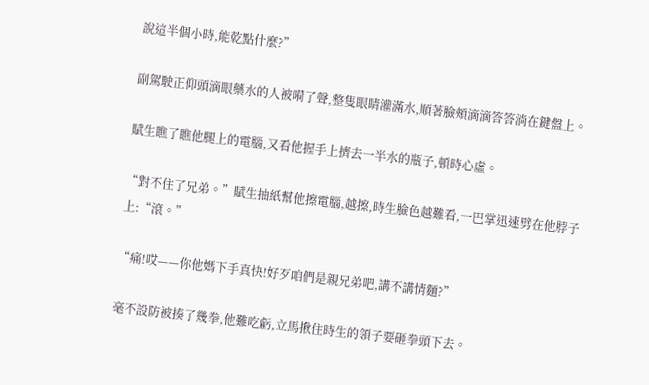說這半個小時,能乾點什麼?”

副駕駛正仰頭滴眼藥水的人被嗬了聲,整隻眼睛灌滿水,順著臉頰滴滴答答淌在鍵盤上。

賦生瞧了瞧他腿上的電腦,又看他握手上擠去一半水的瓶子,頓時心虛。

“對不住了兄弟。”賦生抽紙幫他擦電腦,越擦,時生臉色越難看,一巴掌迅速劈在他脖子上:“滾。”

“痛!哎——你他媽下手真快!好歹咱們是親兄弟吧,講不講情麵?”

毫不設防被揍了幾拳,他難吃虧,立馬揪住時生的領子要砸拳頭下去。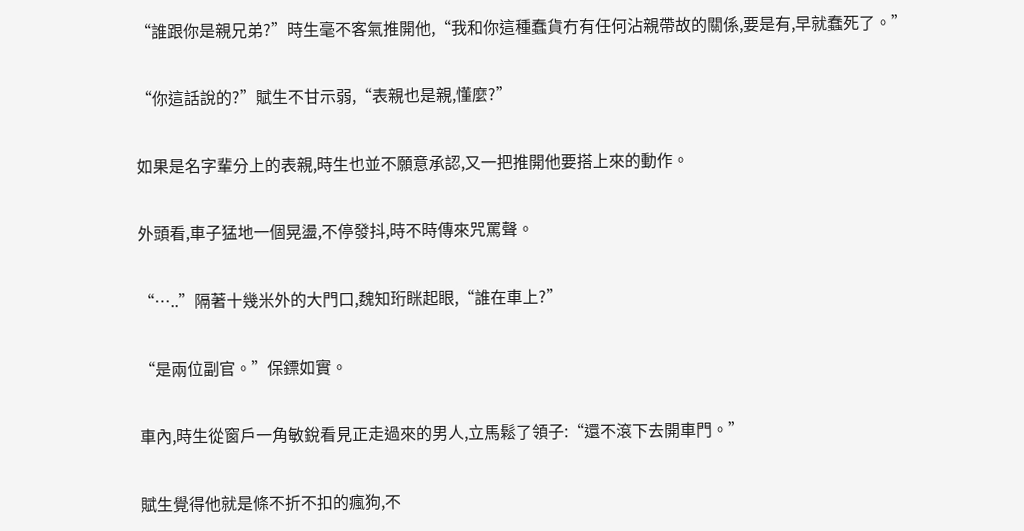“誰跟你是親兄弟?”時生毫不客氣推開他,“我和你這種蠢貨冇有任何沾親帶故的關係,要是有,早就蠢死了。”

“你這話說的?”賦生不甘示弱,“表親也是親,懂麼?”

如果是名字輩分上的表親,時生也並不願意承認,又一把推開他要搭上來的動作。

外頭看,車子猛地一個晃盪,不停發抖,時不時傳來咒罵聲。

“…..”隔著十幾米外的大門口,魏知珩眯起眼,“誰在車上?”

“是兩位副官。”保鏢如實。

車內,時生從窗戶一角敏銳看見正走過來的男人,立馬鬆了領子:“還不滾下去開車門。”

賦生覺得他就是條不折不扣的瘋狗,不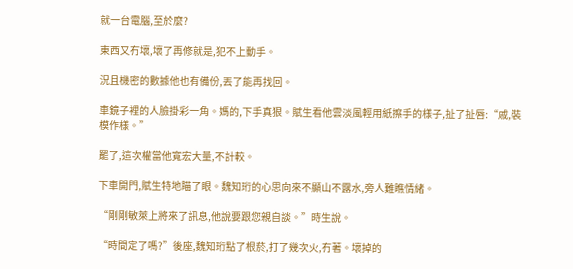就一台電腦,至於麼?

東西又冇壞,壞了再修就是,犯不上動手。

況且機密的數據他也有備份,丟了能再找回。

車鏡子裡的人臉掛彩一角。媽的,下手真狠。賦生看他雲淡風輕用紙擦手的樣子,扯了扯唇:“戚,裝模作樣。”

罷了,這次權當他寬宏大量,不計較。

下車開門,賦生特地瞄了眼。魏知珩的心思向來不顯山不露水,旁人難瞧情緒。

“剛剛敏萊上將來了訊息,他說要跟您親自談。”時生說。

“時間定了嗎?”後座,魏知珩點了根菸,打了幾次火,冇著。壞掉的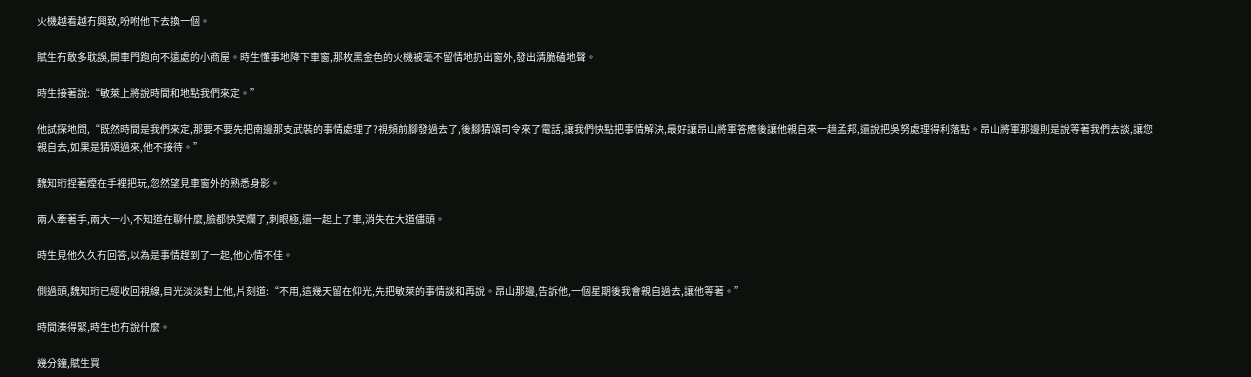火機越看越冇興致,吩咐他下去換一個。

賦生冇敢多耽誤,開車門跑向不遠處的小商屋。時生懂事地降下車窗,那枚黑金色的火機被毫不留情地扔出窗外,發出清脆磕地聲。

時生接著說:“敏萊上將說時間和地點我們來定。”

他試探地問,“既然時間是我們來定,那要不要先把南邊那支武裝的事情處理了?視頻前腳發過去了,後腳猜頌司令來了電話,讓我們快點把事情解決,最好讓昂山將軍答應後讓他親自來一趟孟邦,還說把吳努處理得利落點。昂山將軍那邊則是說等著我們去談,讓您親自去,如果是猜頌過來,他不接待。”

魏知珩捏著煙在手裡把玩,忽然望見車窗外的熟悉身影。

兩人牽著手,兩大一小,不知道在聊什麼,臉都快笑爛了,刺眼極,還一起上了車,消失在大道儘頭。

時生見他久久冇回答,以為是事情趕到了一起,他心情不佳。

側過頭,魏知珩已經收回視線,目光淡淡對上他,片刻道:“不用,這幾天留在仰光,先把敏萊的事情談和再說。昂山那邊,告訴他,一個星期後我會親自過去,讓他等著。”

時間湊得緊,時生也冇說什麼。

幾分鐘,賦生買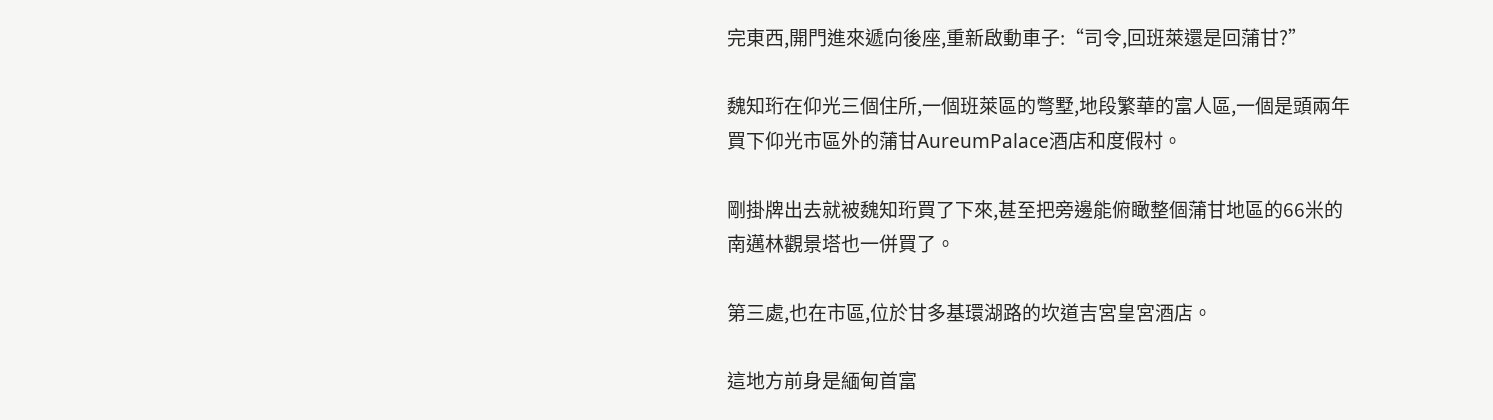完東西,開門進來遞向後座,重新啟動車子:“司令,回班萊還是回蒲甘?”

魏知珩在仰光三個住所,一個班萊區的彆墅,地段繁華的富人區,一個是頭兩年買下仰光市區外的蒲甘AureumPalace酒店和度假村。

剛掛牌出去就被魏知珩買了下來,甚至把旁邊能俯瞰整個蒲甘地區的66米的南邁林觀景塔也一併買了。

第三處,也在市區,位於甘多基環湖路的坎道吉宮皇宮酒店。

這地方前身是緬甸首富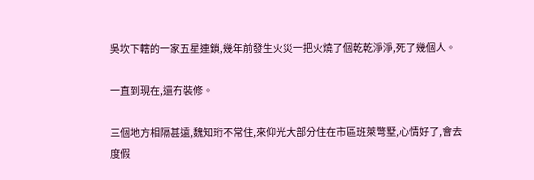吳坎下轄的一家五星連鎖,幾年前發生火災一把火燒了個乾乾淨淨,死了幾個人。

一直到現在,還冇裝修。

三個地方相隔甚遠,魏知珩不常住,來仰光大部分住在市區班萊彆墅,心情好了,會去度假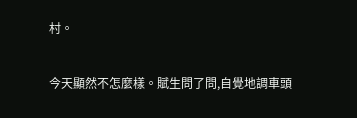村。

今天顯然不怎麼樣。賦生問了問,自覺地調車頭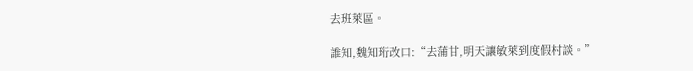去班萊區。

誰知,魏知珩改口:“去蒲甘,明天讓敏萊到度假村談。”